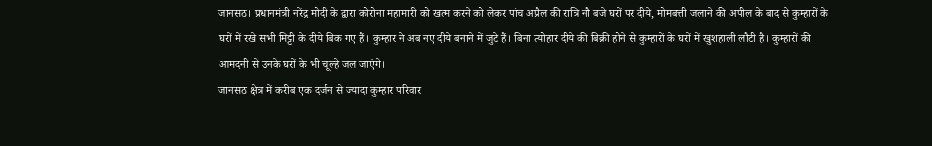जानसठ। प्रधानमंत्री नरेंद्र मोदी के द्वारा कोरोना महामारी को खत्म करने को लेकर पांच अप्रैल की रात्रि नौ बजे घरों पर दीये, मोमबत्ती जलाने की अपील के बाद से कुम्हारों के घरों में रखे सभी मिट्टी के दीये बिक गए हैं। कुम्हार ने अब नए दीये बनाने में जुटे हैं। बिना त्योहार दीये की बिक्री होने से कुम्हारों के घरों में खुशहाली लौटी है। कुम्हारों की आमदनी से उनके घरों के भी चूल्हे जल जाएंगे।
जानसठ क्षेत्र में करीब एक दर्जन से ज्यादा कुम्हार परिवार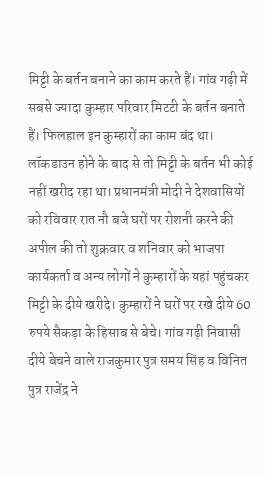मिट्टी के बर्तन बनाने का काम करते हैं। गांव गढ़ी में सबसे ज्यादा कुम्हार परिवार मिटटी के बर्तन बनाते हैं। फिलहाल इन कुम्हारों का काम बंद था। लॉकडाउन होने के बाद से तो मिट्टी के बर्तन भी कोई नहीं खरीद रहा था। प्रधानमंत्री मोदी ने देशवासियों को रविवार रात नौ बजे घरों पर रोशनी करने की अपील की तो शुक्रवार व शनिवार को भाजपा कार्यकर्ता व अन्य लोगों ने कुम्हारों के यहां पहुंचकर मिट्टी के दीये खरीदे। कुम्हारों ने घरों पर रखे दीये 60 रुपये सैकड़ा के हिसाब से बेचे। गांव गढ़ी निवासी दीये बेचने वाले राजकुमार पुत्र समय सिंह व विनित पुत्र राजेंद्र ने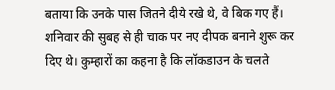बताया कि उनके पास जितने दीये रखे थे, वे बिक गए हैं। शनिवार की सुबह से ही चाक पर नए दीपक बनाने शुरू कर दिए थे। कुम्हारों का कहना है कि लॉकडाउन के चलते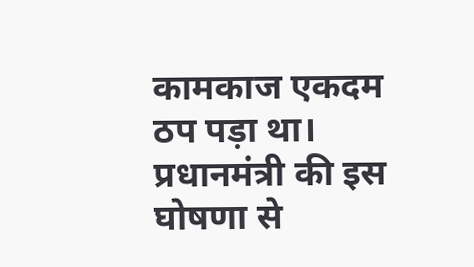कामकाज एकदम ठप पड़ा था। प्रधानमंत्री की इस घोषणा से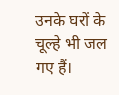उनके घरों के चूल्हे भी जल गए हैं।